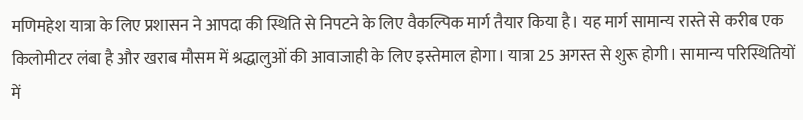मणिमहेश यात्रा के लिए प्रशासन ने आपदा की स्थिति से निपटने के लिए वैकल्पिक मार्ग तैयार किया है। यह मार्ग सामान्य रास्ते से करीब एक किलोमीटर लंबा है और खराब मौसम में श्रद्धालुओं की आवाजाही के लिए इस्तेमाल होगा। यात्रा 25 अगस्त से शुरू होगी। सामान्य परिस्थितियों में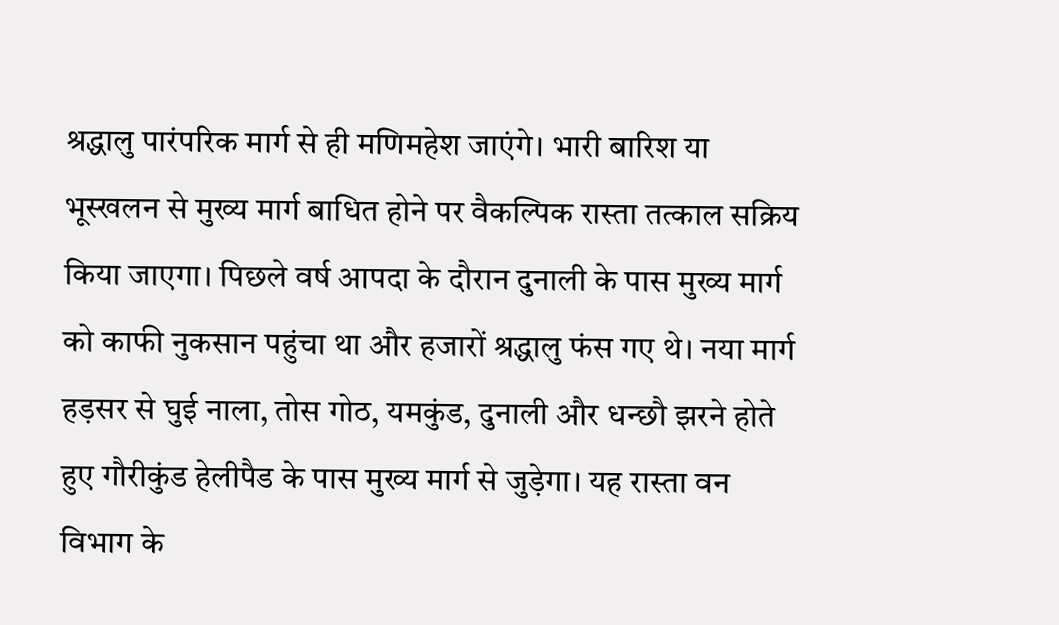श्रद्धालु पारंपरिक मार्ग से ही मणिमहेश जाएंगे। भारी बारिश या भूस्खलन से मुख्य मार्ग बाधित होने पर वैकल्पिक रास्ता तत्काल सक्रिय किया जाएगा। पिछले वर्ष आपदा के दौरान दुनाली के पास मुख्य मार्ग को काफी नुकसान पहुंचा था और हजारों श्रद्धालु फंस गए थे। नया मार्ग हड़सर से घुई नाला, तोस गोठ, यमकुंड, दुनाली और धन्छौ झरने होते हुए गौरीकुंड हेलीपैड के पास मुख्य मार्ग से जुड़ेगा। यह रास्ता वन विभाग के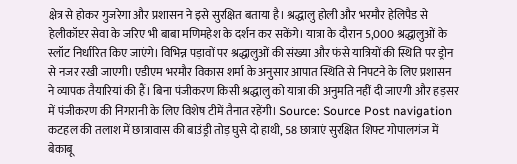क्षेत्र से होकर गुजरेगा और प्रशासन ने इसे सुरक्षित बताया है। श्रद्धालु होली और भरमौर हेलिपैड से हेलीकॉप्टर सेवा के जरिए भी बाबा मणिमहेश के दर्शन कर सकेंगे। यात्रा के दौरान 5,000 श्रद्धालुओं के स्लॉट निर्धारित किए जाएंगे। विभिन्न पड़ावों पर श्रद्धालुओं की संख्या और फंसे यात्रियों की स्थिति पर ड्रोन से नजर रखी जाएगी। एडीएम भरमौर विकास शर्मा के अनुसार आपात स्थिति से निपटने के लिए प्रशासन ने व्यापक तैयारियां की हैं। बिना पंजीकरण किसी श्रद्धालु को यात्रा की अनुमति नहीं दी जाएगी और हड़सर में पंजीकरण की निगरानी के लिए विशेष टीमें तैनात रहेंगी। Source: Source Post navigation कटहल की तलाश में छात्रावास की बाउंड्री तोड़ घुसे दो हाथी, 58 छात्राएं सुरक्षित शिफ्ट गोपालगंज में बेकाबू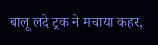बालू लदे ट्रक ने मचाया कहर,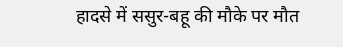हादसे में ससुर-बहू की मौके पर मौत